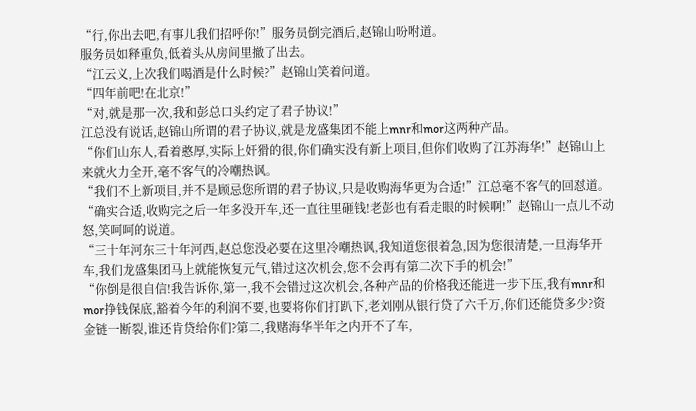“行,你出去吧,有事儿我们招呼你!”服务员倒完酒后,赵锦山吩咐道。
服务员如释重负,低着头从房间里撤了出去。
“江云义,上次我们喝酒是什么时候?”赵锦山笑着问道。
“四年前吧!在北京!”
“对,就是那一次,我和彭总口头约定了君子协议!”
江总没有说话,赵锦山所谓的君子协议,就是龙盛集团不能上mnr和mor这两种产品。
“你们山东人,看着憨厚,实际上奸猾的很,你们确实没有新上项目,但你们收购了江苏海华!”赵锦山上来就火力全开,毫不客气的冷嘲热讽。
“我们不上新项目,并不是顾忌您所谓的君子协议,只是收购海华更为合适!”江总毫不客气的回怼道。
“确实合适,收购完之后一年多没开车,还一直往里砸钱!老彭也有看走眼的时候啊!”赵锦山一点儿不动怒,笑呵呵的说道。
“三十年河东三十年河西,赵总您没必要在这里冷嘲热讽,我知道您很着急,因为您很清楚,一旦海华开车,我们龙盛集团马上就能恢复元气,错过这次机会,您不会再有第二次下手的机会!”
“你倒是很自信!我告诉你,第一,我不会错过这次机会,各种产品的价格我还能进一步下压,我有mnr和mor挣钱保底,豁着今年的利润不要,也要将你们打趴下,老刘刚从银行贷了六千万,你们还能贷多少?资金链一断裂,谁还肯贷给你们?第二,我赌海华半年之内开不了车,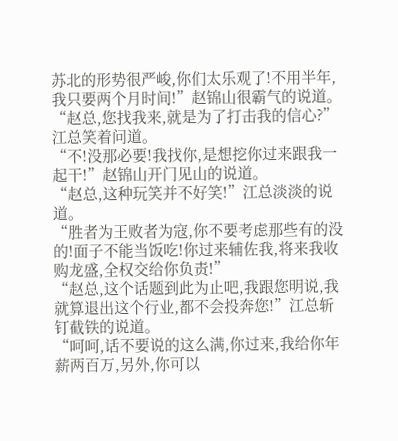苏北的形势很严峻,你们太乐观了!不用半年,我只要两个月时间!”赵锦山很霸气的说道。
“赵总,您找我来,就是为了打击我的信心?”江总笑着问道。
“不!没那必要!我找你,是想挖你过来跟我一起干!”赵锦山开门见山的说道。
“赵总,这种玩笑并不好笑!”江总淡淡的说道。
“胜者为王败者为寇,你不要考虑那些有的没的!面子不能当饭吃!你过来辅佐我,将来我收购龙盛,全权交给你负责!”
“赵总,这个话题到此为止吧,我跟您明说,我就算退出这个行业,都不会投奔您!”江总斩钉截铁的说道。
“呵呵,话不要说的这么满,你过来,我给你年薪两百万,另外,你可以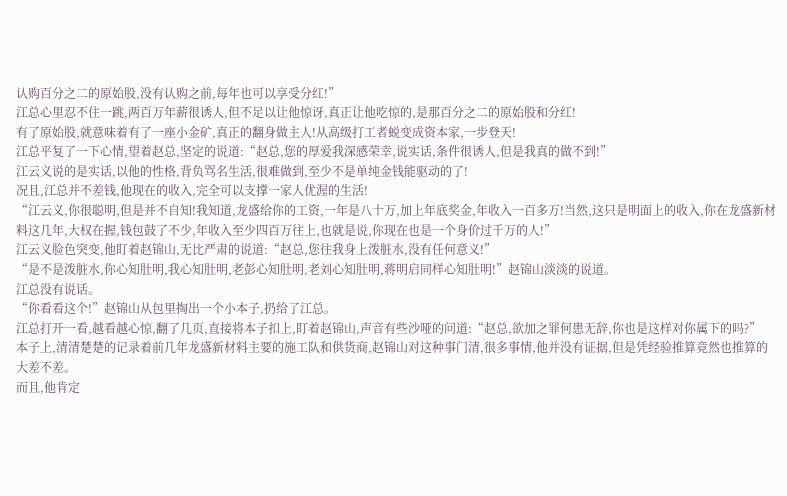认购百分之二的原始股,没有认购之前,每年也可以享受分红!”
江总心里忍不住一跳,两百万年薪很诱人,但不足以让他惊讶,真正让他吃惊的,是那百分之二的原始股和分红!
有了原始股,就意味着有了一座小金矿,真正的翻身做主人!从高级打工者蜕变成资本家,一步登天!
江总平复了一下心情,望着赵总,坚定的说道:“赵总,您的厚爱我深感荣幸,说实话,条件很诱人,但是我真的做不到!”
江云义说的是实话,以他的性格,背负骂名生活,很难做到,至少不是单纯金钱能驱动的了!
况且,江总并不差钱,他现在的收入,完全可以支撑一家人优渥的生活!
“江云义,你很聪明,但是并不自知!我知道,龙盛给你的工资,一年是八十万,加上年底奖金,年收入一百多万!当然,这只是明面上的收入,你在龙盛新材料这几年,大权在握,钱包鼓了不少,年收入至少四百万往上,也就是说,你现在也是一个身价过千万的人!”
江云义脸色突变,他盯着赵锦山,无比严肃的说道:“赵总,您往我身上泼脏水,没有任何意义!”
“是不是泼脏水,你心知肚明,我心知肚明,老彭心知肚明,老刘心知肚明,蒋明启同样心知肚明!”赵锦山淡淡的说道。
江总没有说话。
“你看看这个!”赵锦山从包里掏出一个小本子,扔给了江总。
江总打开一看,越看越心惊,翻了几页,直接将本子扣上,盯着赵锦山,声音有些沙哑的问道:“赵总,欲加之罪何患无辞,你也是这样对你属下的吗?”
本子上,清清楚楚的记录着前几年龙盛新材料主要的施工队和供货商,赵锦山对这种事门清,很多事情,他并没有证据,但是凭经验推算竟然也推算的大差不差。
而且,他肯定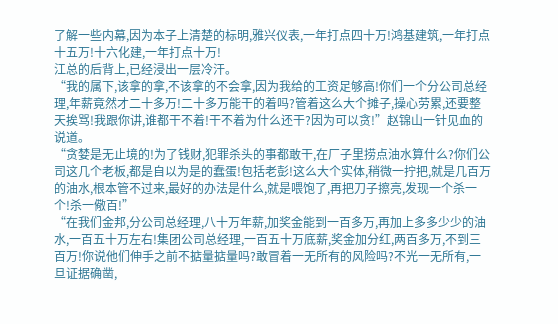了解一些内幕,因为本子上清楚的标明,雅兴仪表,一年打点四十万!鸿基建筑,一年打点十五万!十六化建,一年打点十万!
江总的后背上,已经浸出一层冷汗。
“我的属下,该拿的拿,不该拿的不会拿,因为我给的工资足够高!你们一个分公司总经理,年薪竟然才二十多万!二十多万能干的着吗?管着这么大个摊子,操心劳累,还要整天挨骂!我跟你讲,谁都干不着!干不着为什么还干?因为可以贪!”赵锦山一针见血的说道。
“贪婪是无止境的!为了钱财,犯罪杀头的事都敢干,在厂子里捞点油水算什么?你们公司这几个老板,都是自以为是的蠢蛋!包括老彭!这么大个实体,稍微一拧把,就是几百万的油水,根本管不过来,最好的办法是什么,就是喂饱了,再把刀子擦亮,发现一个杀一个!杀一儆百!”
“在我们金邦,分公司总经理,八十万年薪,加奖金能到一百多万,再加上多多少少的油水,一百五十万左右!集团公司总经理,一百五十万底薪,奖金加分红,两百多万,不到三百万!你说他们伸手之前不掂量掂量吗?敢冒着一无所有的风险吗?不光一无所有,一旦证据确凿,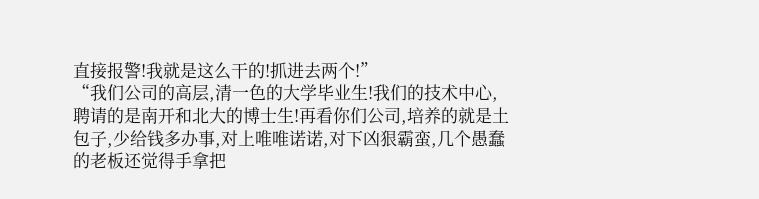直接报警!我就是这么干的!抓进去两个!”
“我们公司的高层,清一色的大学毕业生!我们的技术中心,聘请的是南开和北大的博士生!再看你们公司,培养的就是土包子,少给钱多办事,对上唯唯诺诺,对下凶狠霸蛮,几个愚蠢的老板还觉得手拿把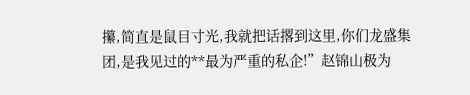攥,简直是鼠目寸光,我就把话撂到这里,你们龙盛集团,是我见过的**最为严重的私企!”赵锦山极为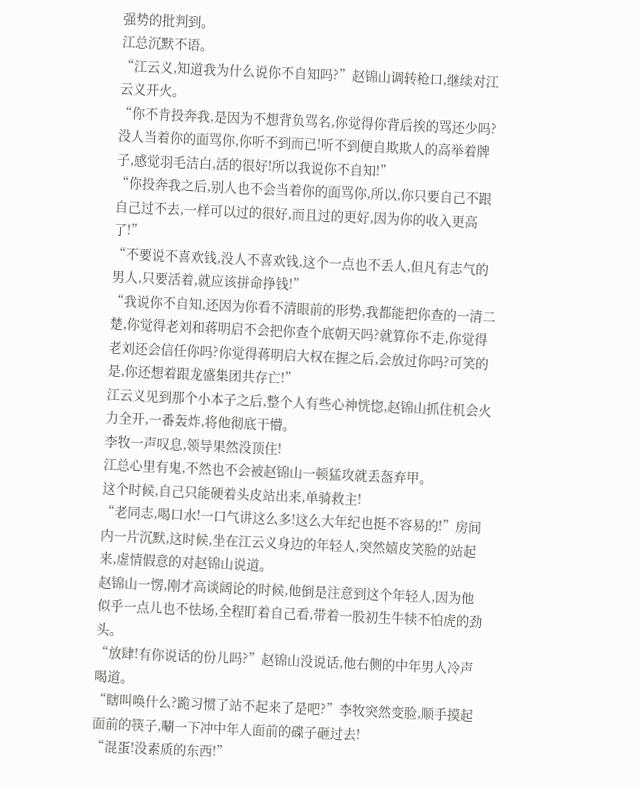强势的批判到。
江总沉默不语。
“江云义,知道我为什么说你不自知吗?”赵锦山调转枪口,继续对江云义开火。
“你不肯投奔我,是因为不想背负骂名,你觉得你背后挨的骂还少吗?没人当着你的面骂你,你听不到而已!听不到便自欺欺人的高举着牌子,感觉羽毛洁白,活的很好!所以我说你不自知!”
“你投奔我之后,别人也不会当着你的面骂你,所以,你只要自己不跟自己过不去,一样可以过的很好,而且过的更好,因为你的收入更高了!”
“不要说不喜欢钱,没人不喜欢钱,这个一点也不丢人,但凡有志气的男人,只要活着,就应该拼命挣钱!”
“我说你不自知,还因为你看不清眼前的形势,我都能把你查的一清二楚,你觉得老刘和蒋明启不会把你查个底朝天吗?就算你不走,你觉得老刘还会信任你吗?你觉得蒋明启大权在握之后,会放过你吗?可笑的是,你还想着跟龙盛集团共存亡!”
江云义见到那个小本子之后,整个人有些心神恍惚,赵锦山抓住机会火力全开,一番轰炸,将他彻底干懵。
李牧一声叹息,领导果然没顶住!
江总心里有鬼,不然也不会被赵锦山一顿猛攻就丢盔弃甲。
这个时候,自己只能硬着头皮站出来,单骑救主!
“老同志,喝口水!一口气讲这么多!这么大年纪也挺不容易的!”房间内一片沉默,这时候,坐在江云义身边的年轻人,突然嬉皮笑脸的站起来,虚情假意的对赵锦山说道。
赵锦山一愣,刚才高谈阔论的时候,他倒是注意到这个年轻人,因为他似乎一点儿也不怯场,全程盯着自己看,带着一股初生牛犊不怕虎的劲头。
“放肆!有你说话的份儿吗?”赵锦山没说话,他右侧的中年男人冷声喝道。
“瞎叫唤什么?跪习惯了站不起来了是吧?”李牧突然变脸,顺手摸起面前的筷子,唰一下冲中年人面前的碟子砸过去!
“混蛋!没素质的东西!”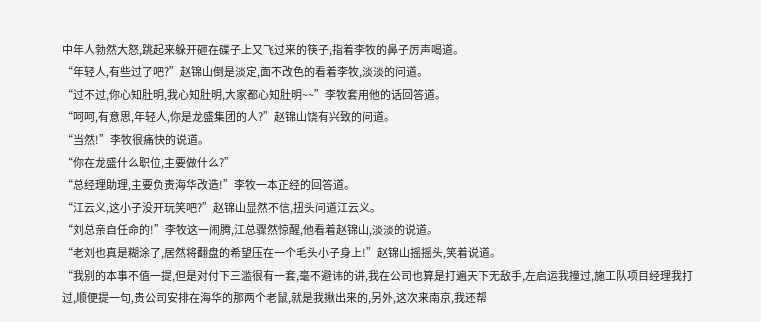中年人勃然大怒,跳起来躲开砸在碟子上又飞过来的筷子,指着李牧的鼻子厉声喝道。
“年轻人,有些过了吧?”赵锦山倒是淡定,面不改色的看着李牧,淡淡的问道。
“过不过,你心知肚明,我心知肚明,大家都心知肚明~~”李牧套用他的话回答道。
“呵呵,有意思,年轻人,你是龙盛集团的人?”赵锦山饶有兴致的问道。
“当然!”李牧很痛快的说道。
“你在龙盛什么职位,主要做什么?”
“总经理助理,主要负责海华改造!”李牧一本正经的回答道。
“江云义,这小子没开玩笑吧?”赵锦山显然不信,扭头问道江云义。
“刘总亲自任命的!”李牧这一闹腾,江总骤然惊醒,他看着赵锦山,淡淡的说道。
“老刘也真是糊涂了,居然将翻盘的希望压在一个毛头小子身上!”赵锦山摇摇头,笑着说道。
“我别的本事不值一提,但是对付下三滥很有一套,毫不避讳的讲,我在公司也算是打遍天下无敌手,左启运我撞过,施工队项目经理我打过,顺便提一句,贵公司安排在海华的那两个老鼠,就是我揪出来的,另外,这次来南京,我还帮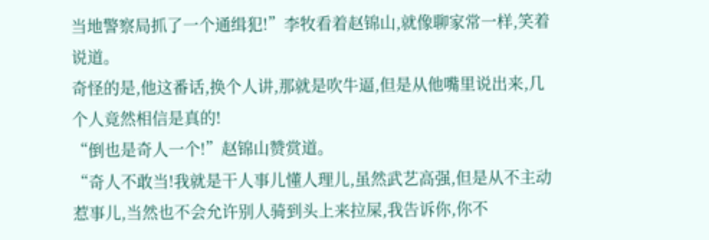当地警察局抓了一个通缉犯!”李牧看着赵锦山,就像聊家常一样,笑着说道。
奇怪的是,他这番话,换个人讲,那就是吹牛逼,但是从他嘴里说出来,几个人竟然相信是真的!
“倒也是奇人一个!”赵锦山赞赏道。
“奇人不敢当!我就是干人事儿懂人理儿,虽然武艺高强,但是从不主动惹事儿,当然也不会允许别人骑到头上来拉屎,我告诉你,你不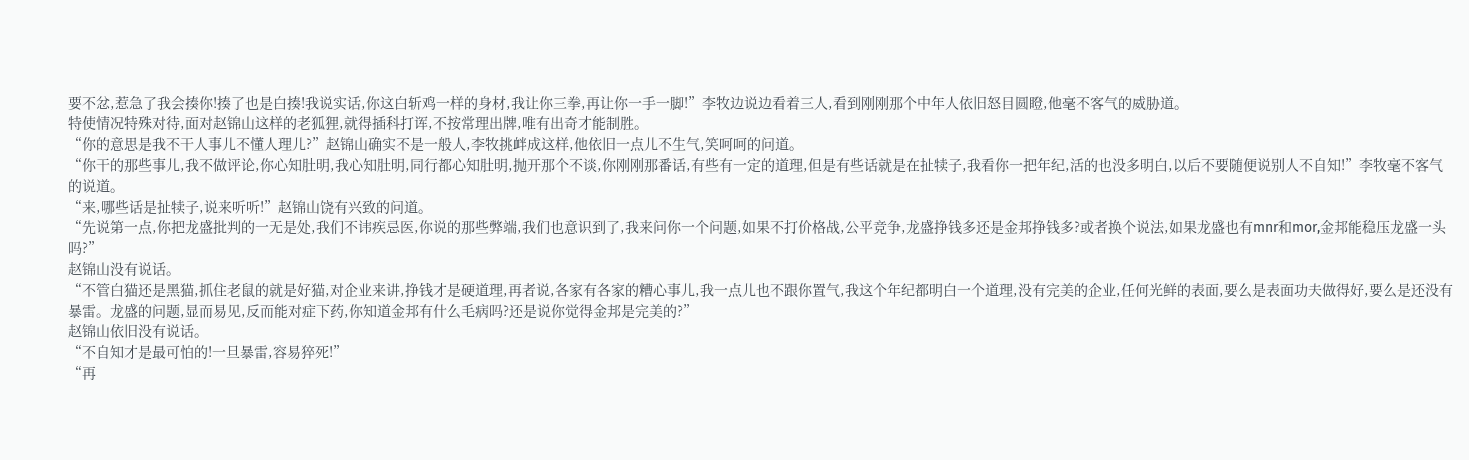要不忿,惹急了我会揍你!揍了也是白揍!我说实话,你这白斩鸡一样的身材,我让你三拳,再让你一手一脚!”李牧边说边看着三人,看到刚刚那个中年人依旧怒目圆瞪,他毫不客气的威胁道。
特使情况特殊对待,面对赵锦山这样的老狐狸,就得插科打诨,不按常理出牌,唯有出奇才能制胜。
“你的意思是我不干人事儿不懂人理儿?”赵锦山确实不是一般人,李牧挑衅成这样,他依旧一点儿不生气,笑呵呵的问道。
“你干的那些事儿,我不做评论,你心知肚明,我心知肚明,同行都心知肚明,抛开那个不谈,你刚刚那番话,有些有一定的道理,但是有些话就是在扯犊子,我看你一把年纪,活的也没多明白,以后不要随便说别人不自知!”李牧毫不客气的说道。
“来,哪些话是扯犊子,说来听听!”赵锦山饶有兴致的问道。
“先说第一点,你把龙盛批判的一无是处,我们不讳疾忌医,你说的那些弊端,我们也意识到了,我来问你一个问题,如果不打价格战,公平竞争,龙盛挣钱多还是金邦挣钱多?或者换个说法,如果龙盛也有mnr和mor,金邦能稳压龙盛一头吗?”
赵锦山没有说话。
“不管白猫还是黑猫,抓住老鼠的就是好猫,对企业来讲,挣钱才是硬道理,再者说,各家有各家的糟心事儿,我一点儿也不跟你置气,我这个年纪都明白一个道理,没有完美的企业,任何光鲜的表面,要么是表面功夫做得好,要么是还没有暴雷。龙盛的问题,显而易见,反而能对症下药,你知道金邦有什么毛病吗?还是说你觉得金邦是完美的?”
赵锦山依旧没有说话。
“不自知才是最可怕的!一旦暴雷,容易猝死!”
“再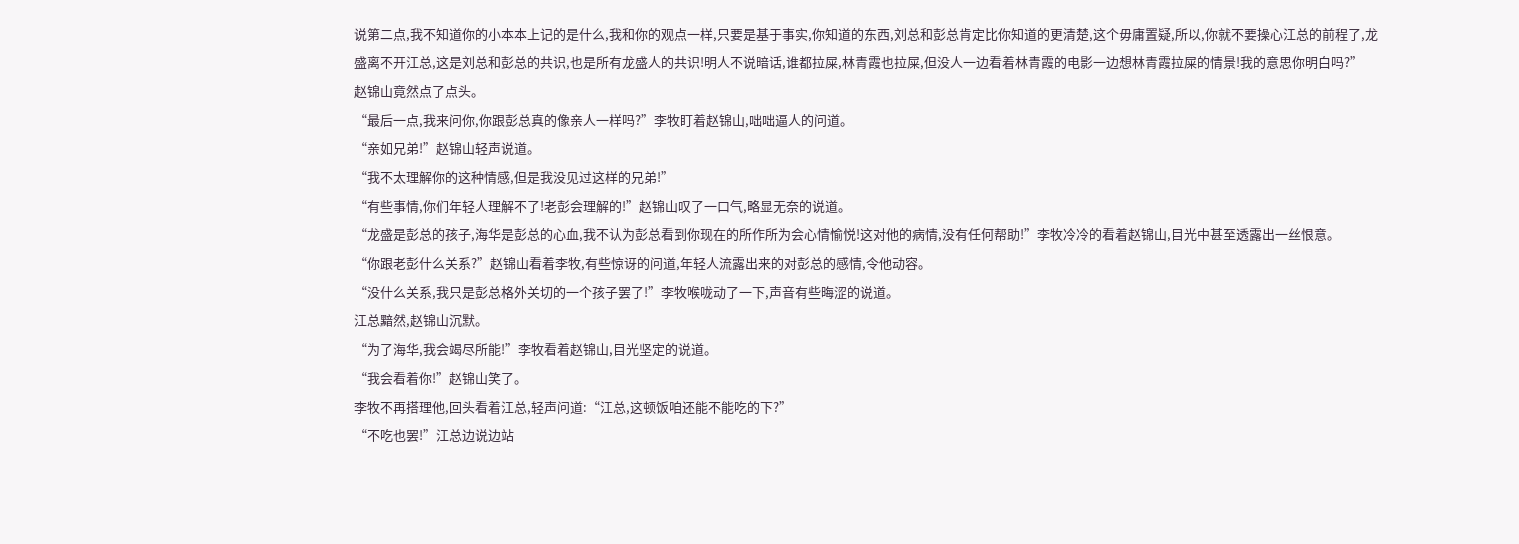说第二点,我不知道你的小本本上记的是什么,我和你的观点一样,只要是基于事实,你知道的东西,刘总和彭总肯定比你知道的更清楚,这个毋庸置疑,所以,你就不要操心江总的前程了,龙盛离不开江总,这是刘总和彭总的共识,也是所有龙盛人的共识!明人不说暗话,谁都拉屎,林青霞也拉屎,但没人一边看着林青霞的电影一边想林青霞拉屎的情景!我的意思你明白吗?”
赵锦山竟然点了点头。
“最后一点,我来问你,你跟彭总真的像亲人一样吗?”李牧盯着赵锦山,咄咄逼人的问道。
“亲如兄弟!”赵锦山轻声说道。
“我不太理解你的这种情感,但是我没见过这样的兄弟!”
“有些事情,你们年轻人理解不了!老彭会理解的!”赵锦山叹了一口气,略显无奈的说道。
“龙盛是彭总的孩子,海华是彭总的心血,我不认为彭总看到你现在的所作所为会心情愉悦!这对他的病情,没有任何帮助!”李牧冷冷的看着赵锦山,目光中甚至透露出一丝恨意。
“你跟老彭什么关系?”赵锦山看着李牧,有些惊讶的问道,年轻人流露出来的对彭总的感情,令他动容。
“没什么关系,我只是彭总格外关切的一个孩子罢了!”李牧喉咙动了一下,声音有些晦涩的说道。
江总黯然,赵锦山沉默。
“为了海华,我会竭尽所能!”李牧看着赵锦山,目光坚定的说道。
“我会看着你!”赵锦山笑了。
李牧不再搭理他,回头看着江总,轻声问道:“江总,这顿饭咱还能不能吃的下?”
“不吃也罢!”江总边说边站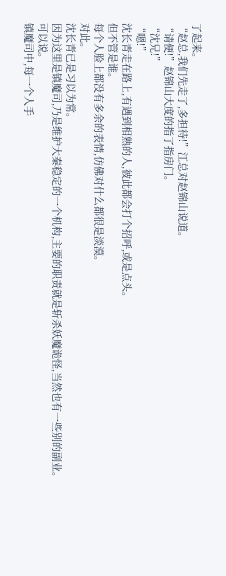了起来。
“赵总,我们先走了,多担待!”江总对赵锦山说道。
“请便!”赵锦山大度的指了指房门。
“沈兄!”
“嗯!”
沈长青走在路上,有遇到相熟的人,彼此都会打个招呼,或是点头。
但不管是谁。
每个人脸上都没有多余的表情,仿佛对什么都很是淡漠。
对此。
沈长青已是习以为常。
因为这里是镇魔司,乃是维护大秦稳定的一个机构,主要的职责就是斩杀妖魔诡怪,当然也有一些别的副业。
可以说。
镇魔司中,每一个人手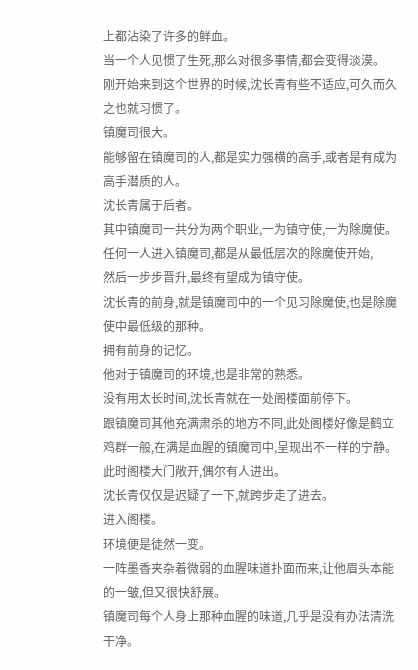上都沾染了许多的鲜血。
当一个人见惯了生死,那么对很多事情,都会变得淡漠。
刚开始来到这个世界的时候,沈长青有些不适应,可久而久之也就习惯了。
镇魔司很大。
能够留在镇魔司的人,都是实力强横的高手,或者是有成为高手潜质的人。
沈长青属于后者。
其中镇魔司一共分为两个职业,一为镇守使,一为除魔使。
任何一人进入镇魔司,都是从最低层次的除魔使开始,
然后一步步晋升,最终有望成为镇守使。
沈长青的前身,就是镇魔司中的一个见习除魔使,也是除魔使中最低级的那种。
拥有前身的记忆。
他对于镇魔司的环境,也是非常的熟悉。
没有用太长时间,沈长青就在一处阁楼面前停下。
跟镇魔司其他充满肃杀的地方不同,此处阁楼好像是鹤立鸡群一般,在满是血腥的镇魔司中,呈现出不一样的宁静。
此时阁楼大门敞开,偶尔有人进出。
沈长青仅仅是迟疑了一下,就跨步走了进去。
进入阁楼。
环境便是徒然一变。
一阵墨香夹杂着微弱的血腥味道扑面而来,让他眉头本能的一皱,但又很快舒展。
镇魔司每个人身上那种血腥的味道,几乎是没有办法清洗干净。